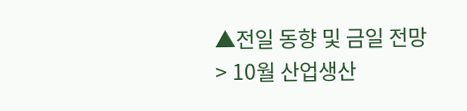▲전일 동향 및 금일 전망
> 10월 산업생산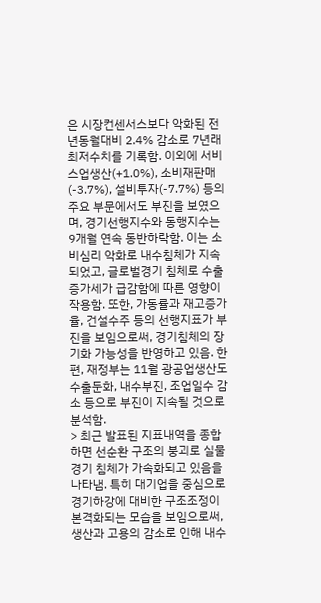은 시장컨센서스보다 악화된 전년동월대비 2.4% 감소로 7년래 최저수치를 기록함. 이외에 서비스업생산(+1.0%), 소비재판매(-3.7%), 설비투자(-7.7%) 등의 주요 부문에서도 부진을 보였으며, 경기선행지수와 동행지수는 9개월 연속 동반하락함. 이는 소비심리 악화로 내수침체가 지속되었고, 글로벌경기 침체로 수출증가세가 급감함에 따른 영향이 작용함. 또한, 가동률과 재고증가율, 건설수주 등의 선행지표가 부진을 보임으로써, 경기침체의 장기화 가능성을 반영하고 있음. 한편, 재정부는 11월 광공업생산도 수출둔화, 내수부진, 조업일수 감소 등으로 부진이 지속될 것으로 분석함.
> 최근 발표된 지표내역을 종합하면 선순환 구조의 붕괴로 실물경기 침체가 가속화되고 있음을 나타냄. 특히 대기업을 중심으로 경기하강에 대비한 구조조정이 본격화되는 모습을 보임으로써, 생산과 고용의 감소로 인해 내수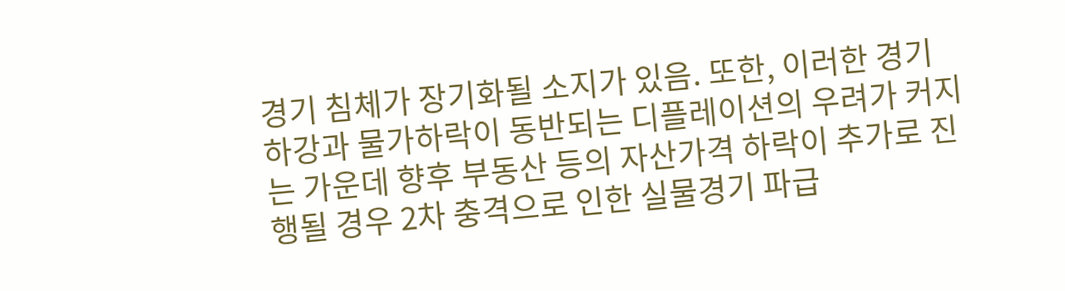경기 침체가 장기화될 소지가 있음. 또한, 이러한 경기하강과 물가하락이 동반되는 디플레이션의 우려가 커지는 가운데 향후 부동산 등의 자산가격 하락이 추가로 진행될 경우 2차 충격으로 인한 실물경기 파급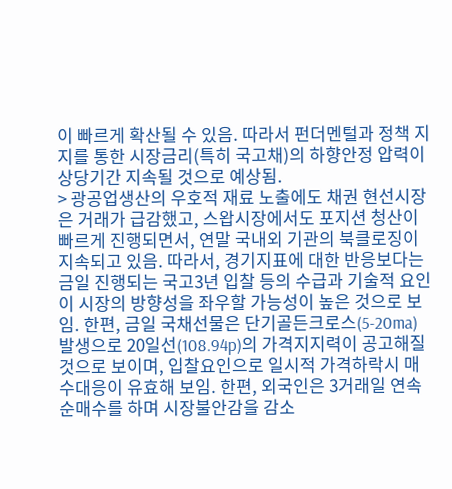이 빠르게 확산될 수 있음. 따라서 펀더멘털과 정책 지지를 통한 시장금리(특히 국고채)의 하향안정 압력이 상당기간 지속될 것으로 예상됨.
> 광공업생산의 우호적 재료 노출에도 채권 현선시장은 거래가 급감했고, 스왑시장에서도 포지션 청산이 빠르게 진행되면서, 연말 국내외 기관의 북클로징이 지속되고 있음. 따라서, 경기지표에 대한 반응보다는 금일 진행되는 국고3년 입찰 등의 수급과 기술적 요인이 시장의 방향성을 좌우할 가능성이 높은 것으로 보임. 한편, 금일 국채선물은 단기골든크로스(5-20ma) 발생으로 20일선(108.94p)의 가격지지력이 공고해질 것으로 보이며, 입찰요인으로 일시적 가격하락시 매수대응이 유효해 보임. 한편, 외국인은 3거래일 연속 순매수를 하며 시장불안감을 감소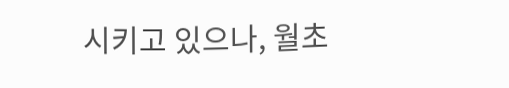시키고 있으나, 월초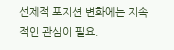선제적 포지션 변화에는 지속적인 관심이 필요.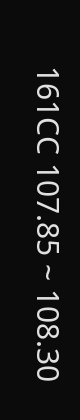161CC 107.85 ~ 108.30